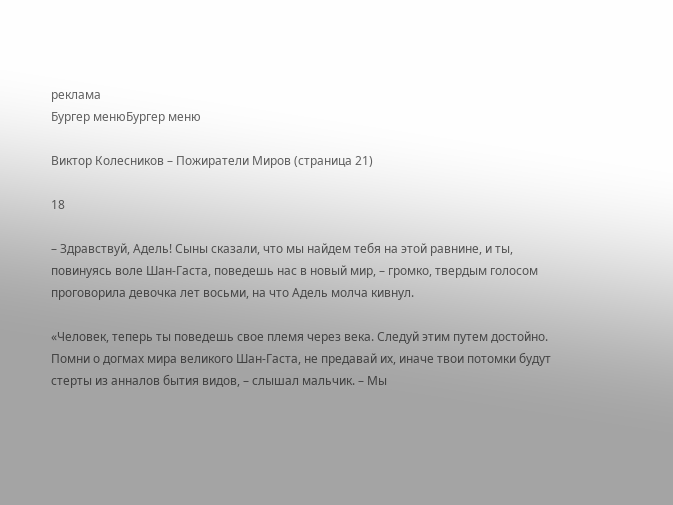реклама
Бургер менюБургер меню

Виктор Колесников – Пожиратели Миров (страница 21)

18

– Здравствуй, Адель! Сыны сказали, что мы найдем тебя на этой равнине, и ты, повинуясь воле Шан-Гаста, поведешь нас в новый мир, – громко, твердым голосом проговорила девочка лет восьми, на что Адель молча кивнул.

«Человек, теперь ты поведешь свое племя через века. Следуй этим путем достойно. Помни о догмах мира великого Шан-Гаста, не предавай их, иначе твои потомки будут стерты из анналов бытия видов, – слышал мальчик. – Мы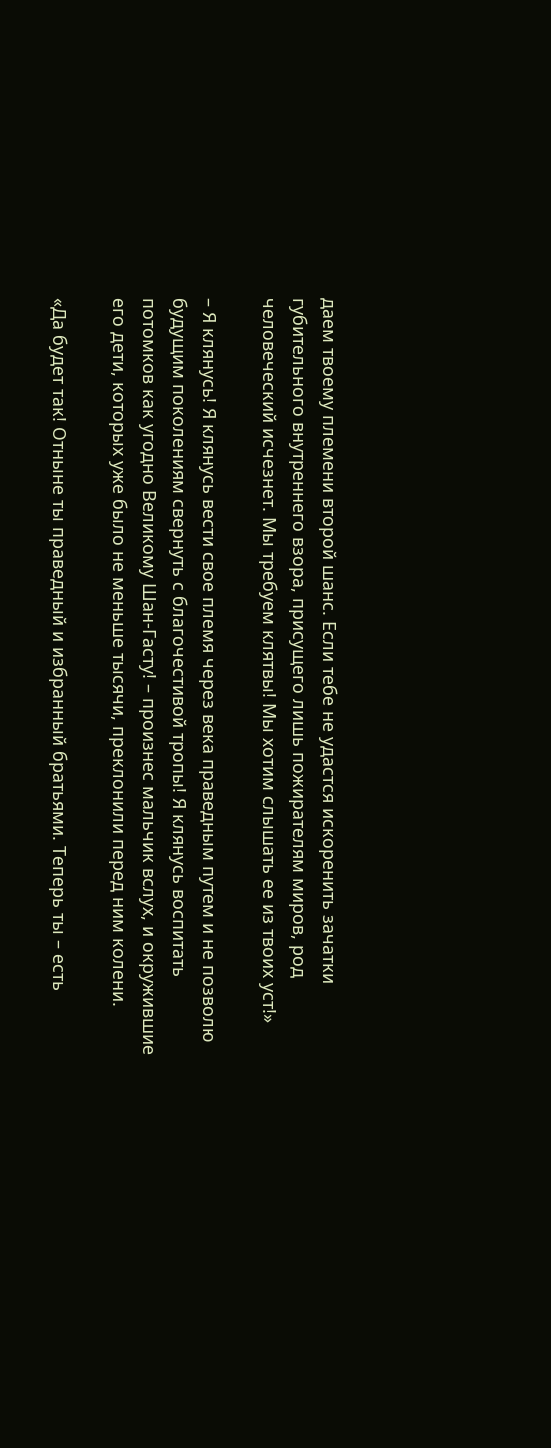даем твоему племени второй шанс. Если тебе не удастся искоренить зачатки губительного внутреннего взора, присущего лишь пожирателям миров, род человеческий исчезнет. Мы требуем клятвы! Мы хотим слышать ее из твоих уст!»

– Я клянусь! Я клянусь вести свое племя через века праведным путем и не позволю будущим поколениям свернуть с благочестивой тропы! Я клянусь воспитать потомков как угодно Великому Шан-Гасту! – произнес мальчик вслух, и окружившие его дети, которых уже было не меньше тысячи, преклонили перед ним колени.

«Да будет так! Отныне ты праведный и избранный братьями. Теперь ты – есть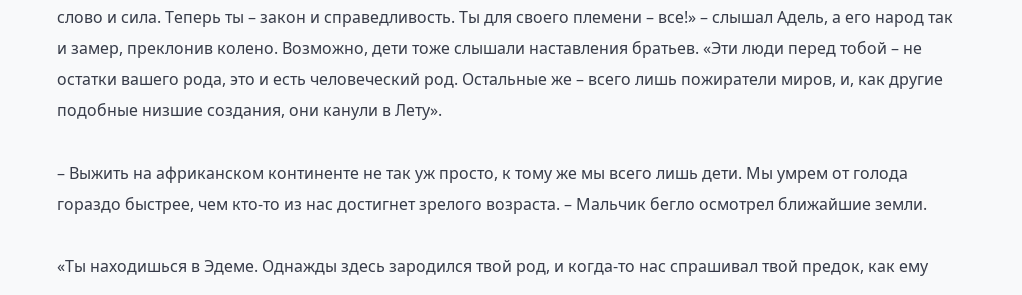слово и сила. Теперь ты – закон и справедливость. Ты для своего племени – все!» – слышал Адель, а его народ так и замер, преклонив колено. Возможно, дети тоже слышали наставления братьев. «Эти люди перед тобой – не остатки вашего рода, это и есть человеческий род. Остальные же – всего лишь пожиратели миров, и, как другие подобные низшие создания, они канули в Лету».

– Выжить на африканском континенте не так уж просто, к тому же мы всего лишь дети. Мы умрем от голода гораздо быстрее, чем кто-то из нас достигнет зрелого возраста. – Мальчик бегло осмотрел ближайшие земли.

«Ты находишься в Эдеме. Однажды здесь зародился твой род, и когда-то нас спрашивал твой предок, как ему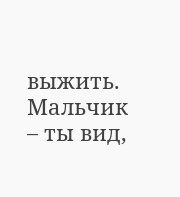выжить. Мальчик – ты вид,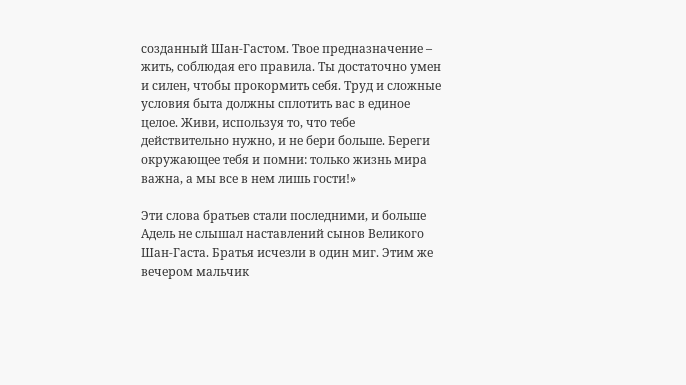созданный Шан-Гастом. Твое предназначение – жить, соблюдая его правила. Ты достаточно умен и силен, чтобы прокормить себя. Труд и сложные условия быта должны сплотить вас в единое целое. Живи, используя то, что тебе действительно нужно, и не бери больше. Береги окружающее тебя и помни: только жизнь мира важна, а мы все в нем лишь гости!»

Эти слова братьев стали последними, и больше Адель не слышал наставлений сынов Великого Шан-Гаста. Братья исчезли в один миг. Этим же вечером мальчик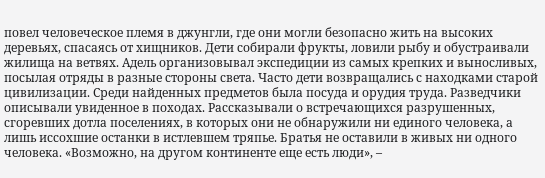повел человеческое племя в джунгли, где они могли безопасно жить на высоких деревьях, спасаясь от хищников. Дети собирали фрукты, ловили рыбу и обустраивали жилища на ветвях. Адель организовывал экспедиции из самых крепких и выносливых, посылая отряды в разные стороны света. Часто дети возвращались с находками старой цивилизации. Среди найденных предметов была посуда и орудия труда. Разведчики описывали увиденное в походах. Рассказывали о встречающихся разрушенных, сгоревших дотла поселениях, в которых они не обнаружили ни единого человека, а лишь иссохшие останки в истлевшем тряпье. Братья не оставили в живых ни одного человека. «Возможно, на другом континенте еще есть люди», –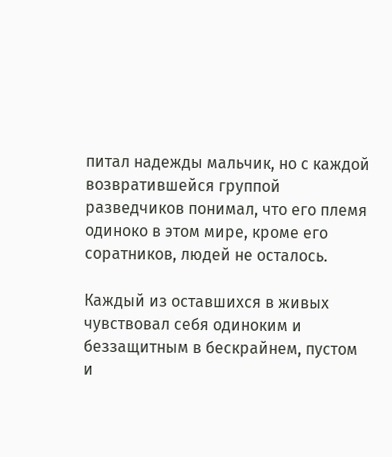питал надежды мальчик, но с каждой возвратившейся группой разведчиков понимал, что его племя одиноко в этом мире, кроме его соратников, людей не осталось.

Каждый из оставшихся в живых чувствовал себя одиноким и беззащитным в бескрайнем, пустом и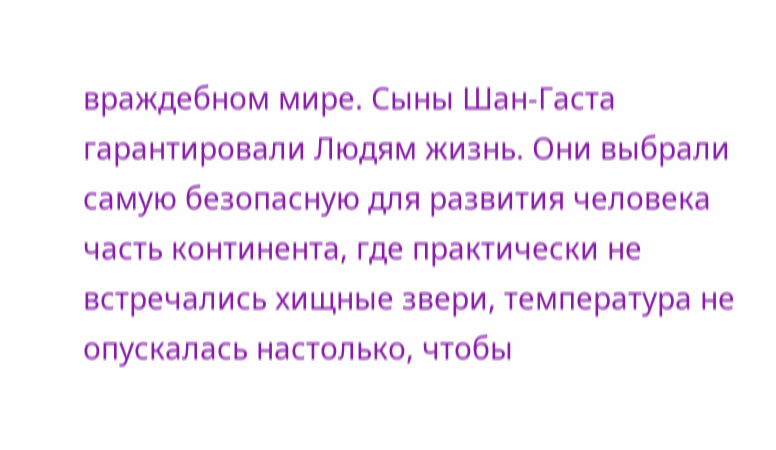враждебном мире. Сыны Шан-Гаста гарантировали Людям жизнь. Они выбрали самую безопасную для развития человека часть континента, где практически не встречались хищные звери, температура не опускалась настолько, чтобы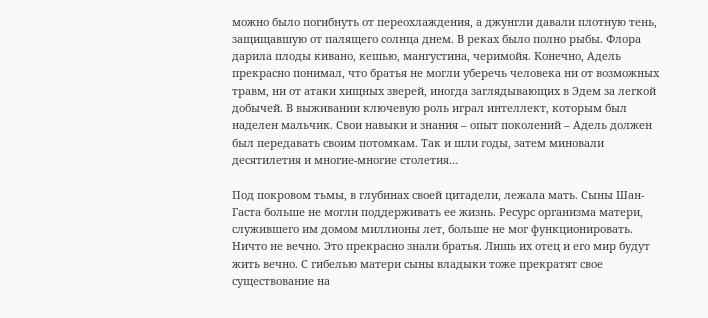можно было погибнуть от переохлаждения, а джунгли давали плотную тень, защищавшую от палящего солнца днем. В реках было полно рыбы. Флора дарила плоды кивано, кешью, мангустина, черимойя. Конечно, Адель прекрасно понимал, что братья не могли уберечь человека ни от возможных травм, ни от атаки хищных зверей, иногда заглядывающих в Эдем за легкой добычей. В выживании ключевую роль играл интеллект, которым был наделен мальчик. Свои навыки и знания – опыт поколений – Адель должен был передавать своим потомкам. Так и шли годы, затем миновали десятилетия и многие-многие столетия…

Под покровом тьмы, в глубинах своей цитадели, лежала мать. Сыны Шан-Гаста больше не могли поддерживать ее жизнь. Ресурс организма матери, служившего им домом миллионы лет, больше не мог функционировать. Ничто не вечно. Это прекрасно знали братья. Лишь их отец и его мир будут жить вечно. С гибелью матери сыны владыки тоже прекратят свое существование на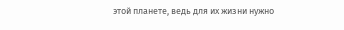этой планете, ведь для их жизни нужно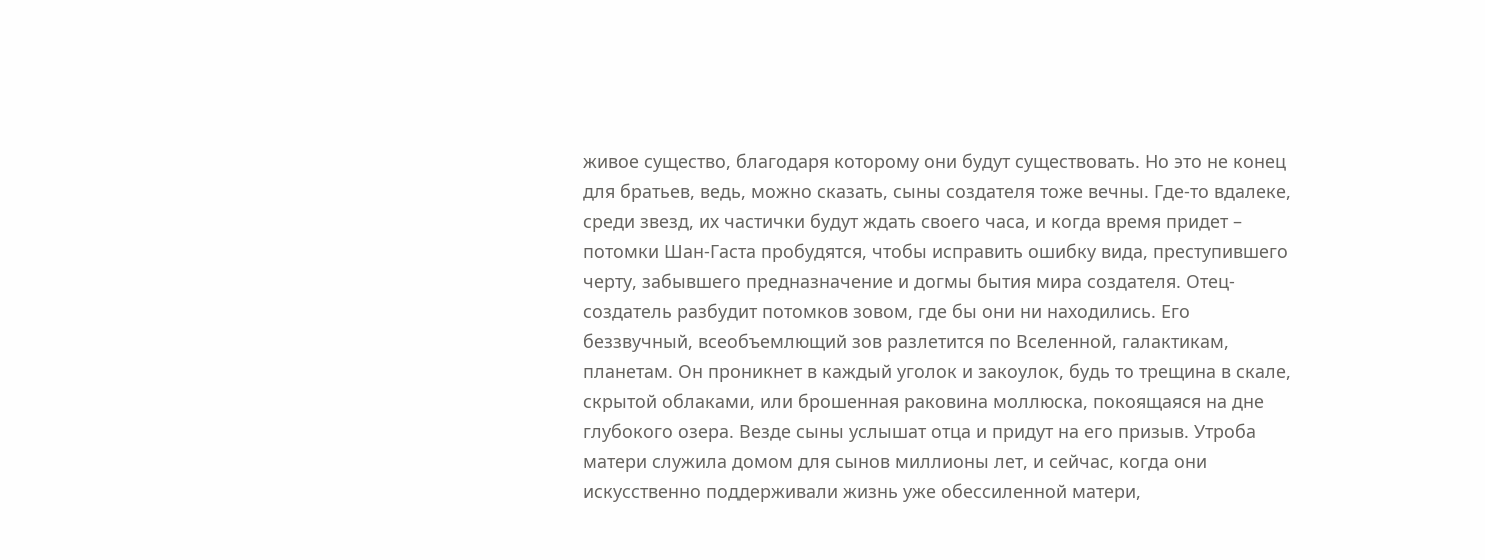живое существо, благодаря которому они будут существовать. Но это не конец для братьев, ведь, можно сказать, сыны создателя тоже вечны. Где-то вдалеке, среди звезд, их частички будут ждать своего часа, и когда время придет – потомки Шан-Гаста пробудятся, чтобы исправить ошибку вида, преступившего черту, забывшего предназначение и догмы бытия мира создателя. Отец-создатель разбудит потомков зовом, где бы они ни находились. Его беззвучный, всеобъемлющий зов разлетится по Вселенной, галактикам, планетам. Он проникнет в каждый уголок и закоулок, будь то трещина в скале, скрытой облаками, или брошенная раковина моллюска, покоящаяся на дне глубокого озера. Везде сыны услышат отца и придут на его призыв. Утроба матери служила домом для сынов миллионы лет, и сейчас, когда они искусственно поддерживали жизнь уже обессиленной матери,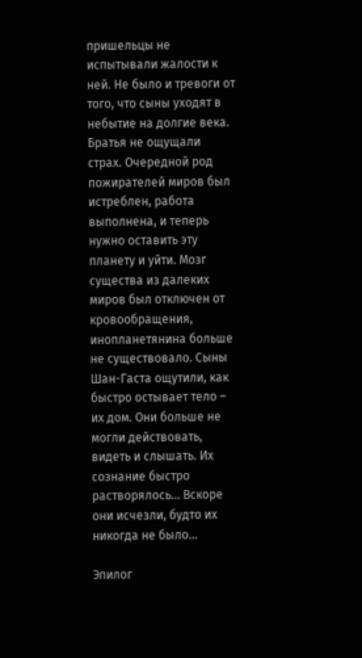пришельцы не испытывали жалости к ней. Не было и тревоги от того, что сыны уходят в небытие на долгие века. Братья не ощущали страх. Очередной род пожирателей миров был истреблен, работа выполнена, и теперь нужно оставить эту планету и уйти. Мозг существа из далеких миров был отключен от кровообращения, инопланетянина больше не существовало. Сыны Шан-Гаста ощутили, как быстро остывает тело – их дом. Они больше не могли действовать, видеть и слышать. Их сознание быстро растворялось… Вскоре они исчезли, будто их никогда не было…

Эпилог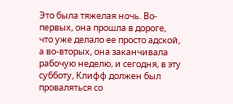Это была тяжелая ночь. Во-первых, она прошла в дороге, что уже делало ее просто адской, а во-вторых, она заканчивала рабочую неделю, и сегодня, в эту субботу, Клифф должен был проваляться со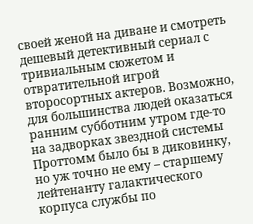своей женой на диване и смотреть дешевый детективный сериал с тривиальным сюжетом и отвратительной игрой второсортных актеров. Возможно, для большинства людей оказаться ранним субботним утром где-то на задворках звездной системы Проттомм было бы в диковинку, но уж точно не ему – старшему лейтенанту галактического корпуса службы по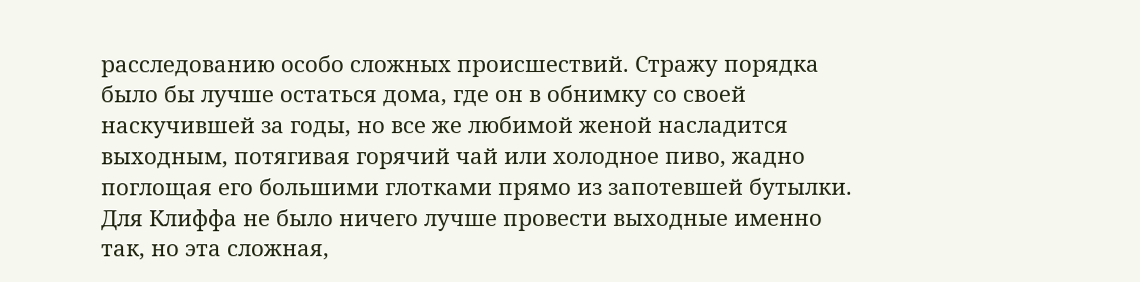расследованию особо сложных происшествий. Стражу порядка было бы лучше остаться дома, где он в обнимку со своей наскучившей за годы, но все же любимой женой насладится выходным, потягивая горячий чай или холодное пиво, жадно поглощая его большими глотками прямо из запотевшей бутылки. Для Клиффа не было ничего лучше провести выходные именно так, но эта сложная,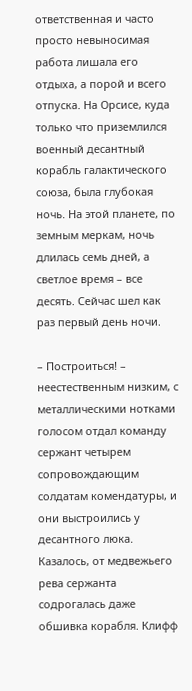ответственная и часто просто невыносимая работа лишала его отдыха, а порой и всего отпуска. На Орсисе, куда только что приземлился военный десантный корабль галактического союза, была глубокая ночь. На этой планете, по земным меркам, ночь длилась семь дней, а светлое время – все десять. Сейчас шел как раз первый день ночи.

– Построиться! – неестественным низким, с металлическими нотками голосом отдал команду сержант четырем сопровождающим солдатам комендатуры, и они выстроились у десантного люка. Казалось, от медвежьего рева сержанта содрогалась даже обшивка корабля. Клифф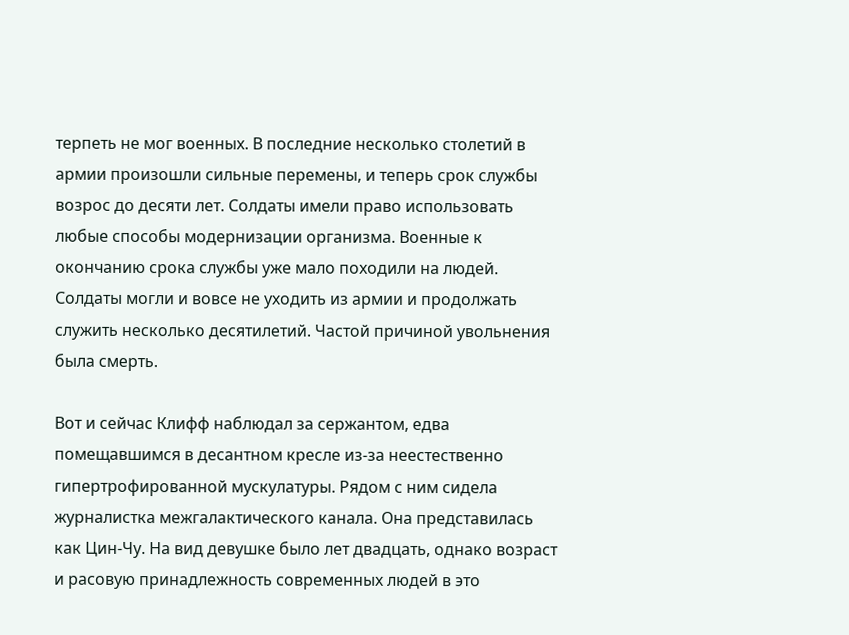терпеть не мог военных. В последние несколько столетий в армии произошли сильные перемены, и теперь срок службы возрос до десяти лет. Солдаты имели право использовать любые способы модернизации организма. Военные к окончанию срока службы уже мало походили на людей. Солдаты могли и вовсе не уходить из армии и продолжать служить несколько десятилетий. Частой причиной увольнения была смерть.

Вот и сейчас Клифф наблюдал за сержантом, едва помещавшимся в десантном кресле из-за неестественно гипертрофированной мускулатуры. Рядом с ним сидела журналистка межгалактического канала. Она представилась как Цин-Чу. На вид девушке было лет двадцать, однако возраст и расовую принадлежность современных людей в это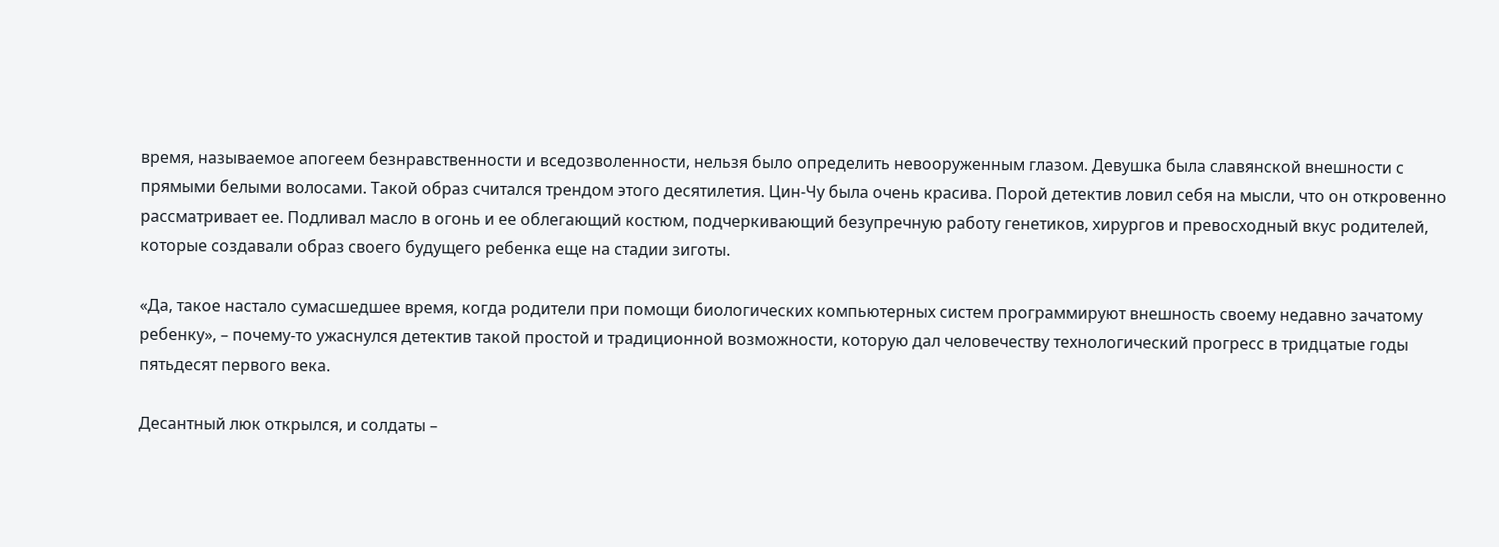время, называемое апогеем безнравственности и вседозволенности, нельзя было определить невооруженным глазом. Девушка была славянской внешности с прямыми белыми волосами. Такой образ считался трендом этого десятилетия. Цин-Чу была очень красива. Порой детектив ловил себя на мысли, что он откровенно рассматривает ее. Подливал масло в огонь и ее облегающий костюм, подчеркивающий безупречную работу генетиков, хирургов и превосходный вкус родителей, которые создавали образ своего будущего ребенка еще на стадии зиготы.

«Да, такое настало сумасшедшее время, когда родители при помощи биологических компьютерных систем программируют внешность своему недавно зачатому ребенку», – почему-то ужаснулся детектив такой простой и традиционной возможности, которую дал человечеству технологический прогресс в тридцатые годы пятьдесят первого века.

Десантный люк открылся, и солдаты –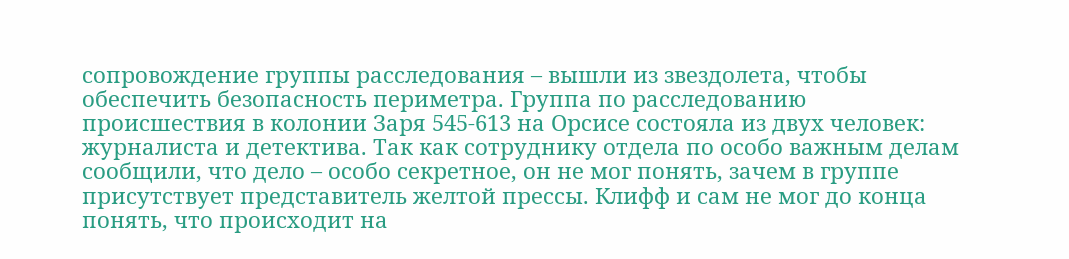сопровождение группы расследования – вышли из звездолета, чтобы обеспечить безопасность периметра. Группа по расследованию происшествия в колонии Заря 545-613 на Орсисе состояла из двух человек: журналиста и детектива. Так как сотруднику отдела по особо важным делам сообщили, что дело – особо секретное, он не мог понять, зачем в группе присутствует представитель желтой прессы. Клифф и сам не мог до конца понять, что происходит на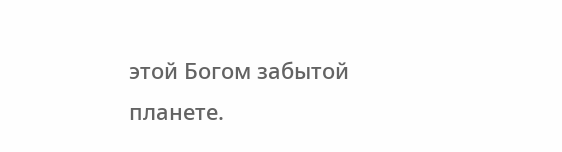этой Богом забытой планете.